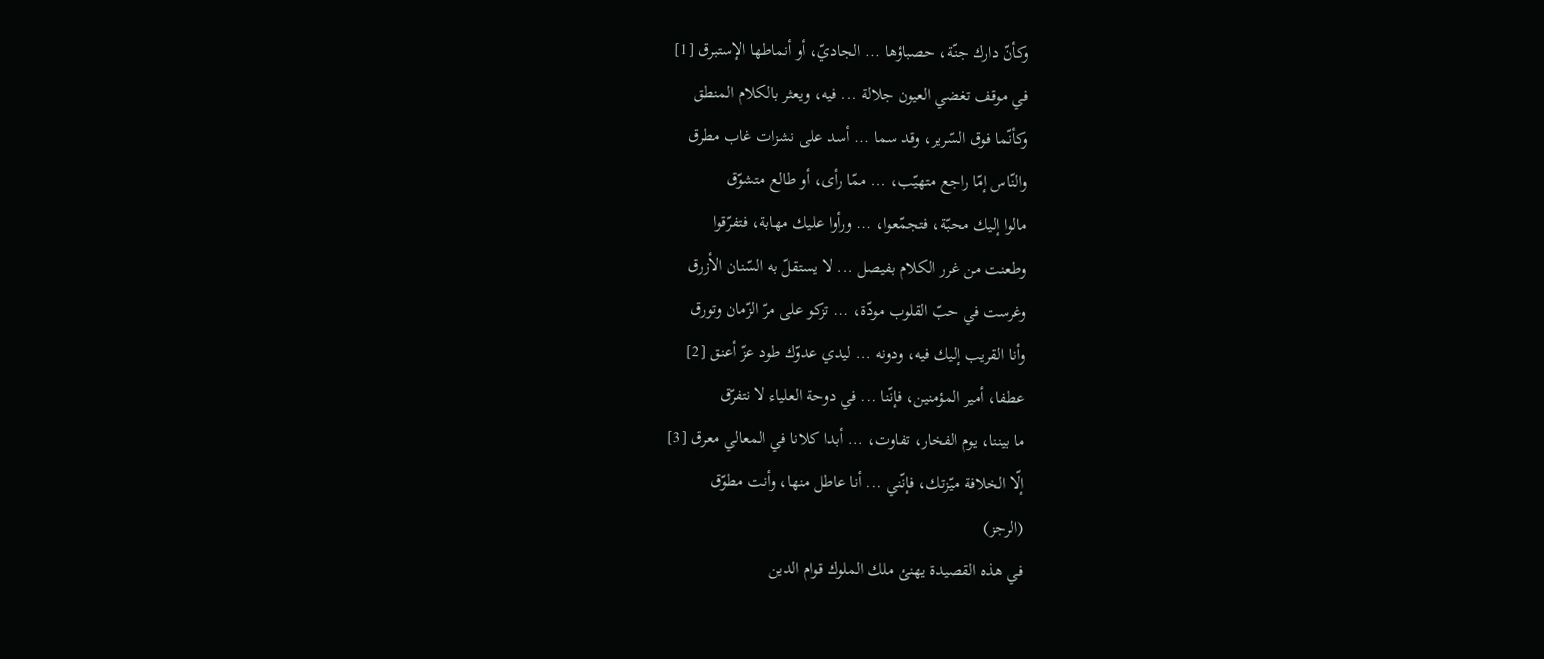وكأنّ دارك جنّة، حصباؤها ... الجاديّ، أو أنماطها الإستبرق [1]
في موقف تغضي العيون جلالة ... فيه، ويعثر بالكلام المنطق
وكأنّما فوق السّرير، وقد سما ... أسد على نشزات غاب مطرق
والنّاس إمّا راجع متهيّب، ... ممّا رأى، أو طالع متشوّق
مالوا إليك محبّة، فتجمّعوا، ... ورأوا عليك مهابة، فتفرّقوا
وطعنت من غرر الكلام بفيصل ... لا يستقلّ به السّنان الأزرق
وغرست في حبّ القلوب مودّة، ... تزكو على مرّ الزّمان وتورق
وأنا القريب إليك فيه، ودونه ... ليدي عدوّك طود عزّ أعنق [2]
عطفا، أمير المؤمنين، فإنّنا ... في دوحة العلياء لا نتفرّق
ما بيننا، يوم الفخار، تفاوت، ... أبدا كلانا في المعالي معرق [3]
إلّا الخلافة ميّزتك، فإنّني ... أنا عاطل منها، وأنت مطوّق
(الرجز)
في هذه القصيدة يهنئ ملك الملوك قوام الدين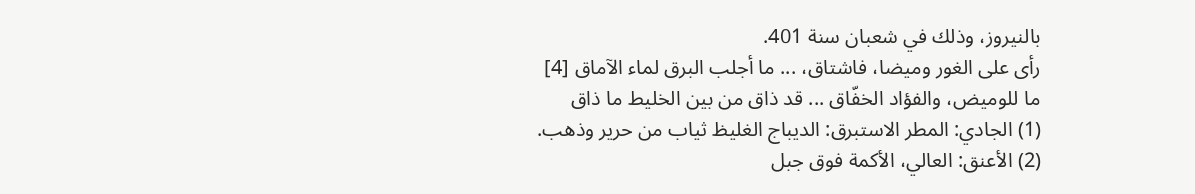بالنيروز، وذلك في شعبان سنة 401.
رأى على الغور وميضا، فاشتاق، ... ما أجلب البرق لماء الآماق [4]
ما للوميض، والفؤاد الخفّاق ... قد ذاق من بين الخليط ما ذاق
(1) الجادي: المطر الاستبرق: الديباج الغليظ ثياب من حرير وذهب.
(2) الأعنق: العالي، الأكمة فوق جبل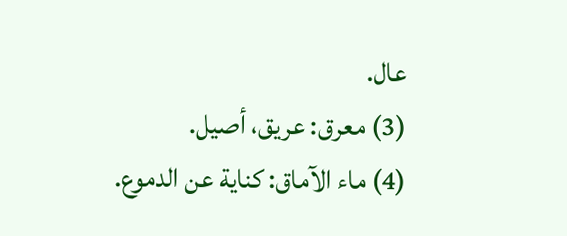عال.
(3) معرق: عريق، أصيل.
(4) ماء الآماق: كناية عن الدموع.